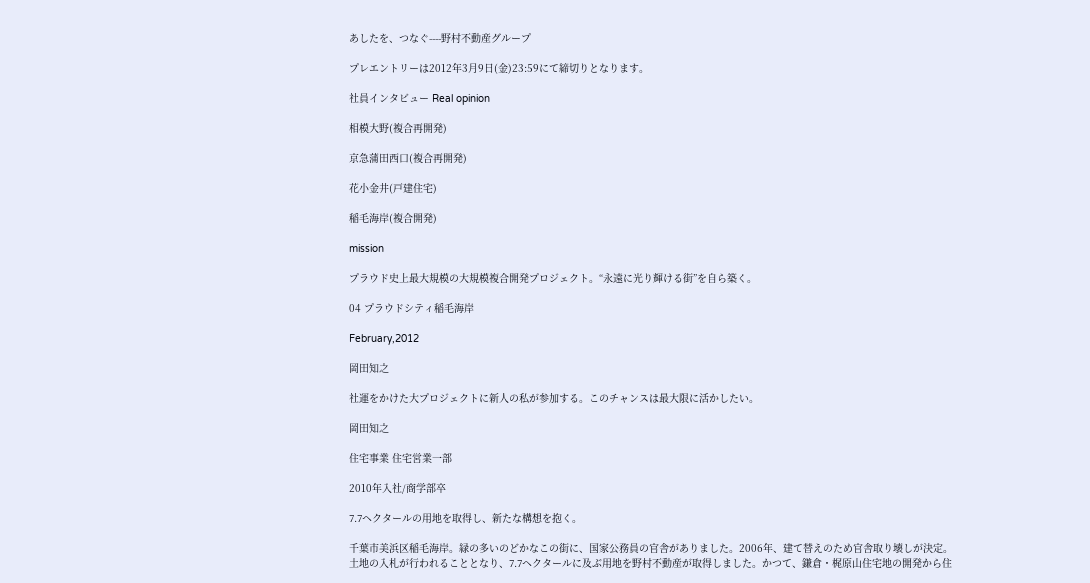あしたを、つなぐ----野村不動産グループ

プレエントリーは2012年3月9日(金)23:59にて締切りとなります。

社員インタビュー Real opinion

相模大野(複合再開発)

京急蒲田西口(複合再開発)

花小金井(戸建住宅)

稲毛海岸(複合開発)

mission

プラウド史上最大規模の大規模複合開発プロジェクト。“永遠に光り輝ける街”を自ら築く。

04 プラウドシティ稲毛海岸

February,2012

岡田知之

社運をかけた大プロジェクトに新人の私が参加する。このチャンスは最大限に活かしたい。

岡田知之

住宅事業 住宅営業一部

2010年入社/商学部卒

7.7ヘクタールの用地を取得し、新たな構想を抱く。

千葉市美浜区稲毛海岸。緑の多いのどかなこの街に、国家公務員の官舎がありました。2006年、建て替えのため官舎取り壊しが決定。土地の入札が行われることとなり、7.7ヘクタールに及ぶ用地を野村不動産が取得しました。かつて、鎌倉・梶原山住宅地の開発から住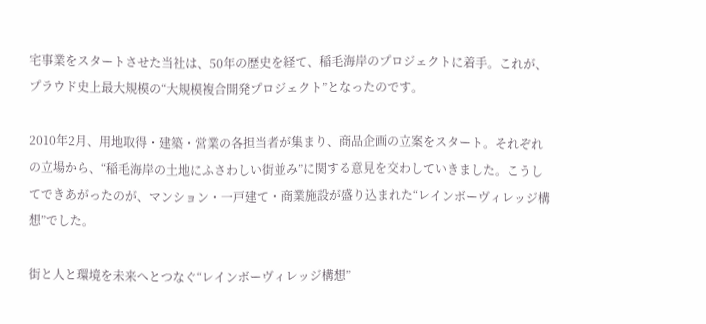宅事業をスタートさせた当社は、50年の歴史を経て、稲毛海岸のプロジェクトに着手。これが、プラウド史上最大規模の“大規模複合開発プロジェクト”となったのです。

2010年2月、用地取得・建築・営業の各担当者が集まり、商品企画の立案をスタート。それぞれの立場から、“稲毛海岸の土地にふさわしい街並み”に関する意見を交わしていきました。こうしてできあがったのが、マンション・一戸建て・商業施設が盛り込まれた“レインボーヴィレッジ構想”でした。

街と人と環境を未来へとつなぐ“レインボーヴィレッジ構想”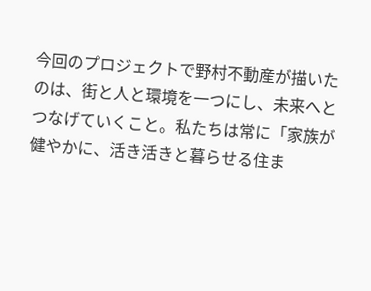今回のプロジェクトで野村不動産が描いたのは、街と人と環境を一つにし、未来へとつなげていくこと。私たちは常に「家族が健やかに、活き活きと暮らせる住ま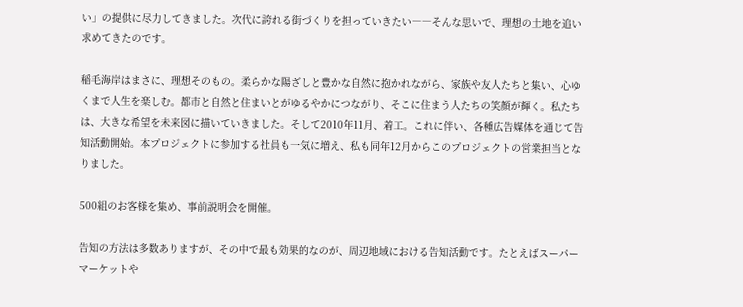い」の提供に尽力してきました。次代に誇れる街づくりを担っていきたい――そんな思いで、理想の土地を追い求めてきたのです。

稲毛海岸はまさに、理想そのもの。柔らかな陽ざしと豊かな自然に抱かれながら、家族や友人たちと集い、心ゆくまで人生を楽しむ。都市と自然と住まいとがゆるやかにつながり、そこに住まう人たちの笑顔が輝く。私たちは、大きな希望を未来図に描いていきました。そして2010年11月、着工。これに伴い、各種広告媒体を通じて告知活動開始。本プロジェクトに参加する社員も一気に増え、私も同年12月からこのプロジェクトの営業担当となりました。

500組のお客様を集め、事前説明会を開催。

告知の方法は多数ありますが、その中で最も効果的なのが、周辺地域における告知活動です。たとえばスーパーマーケットや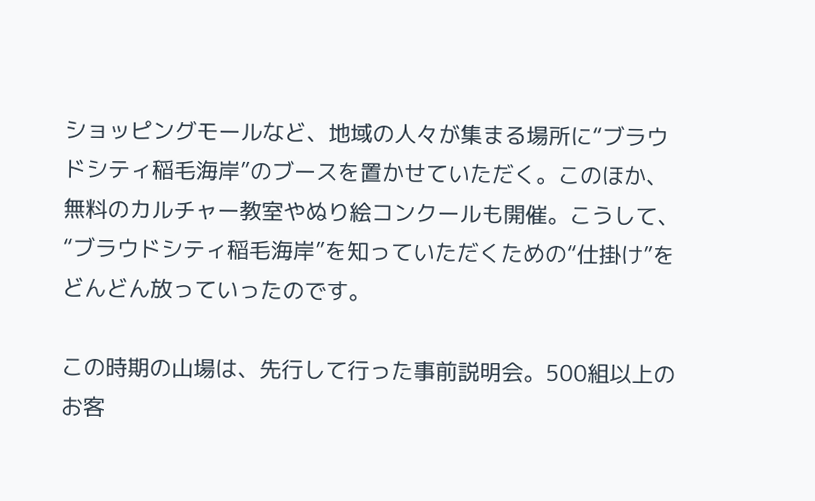ショッピングモールなど、地域の人々が集まる場所に“ブラウドシティ稲毛海岸”のブースを置かせていただく。このほか、無料のカルチャー教室やぬり絵コンクールも開催。こうして、“ブラウドシティ稲毛海岸”を知っていただくための“仕掛け”をどんどん放っていったのです。

この時期の山場は、先行して行った事前説明会。500組以上のお客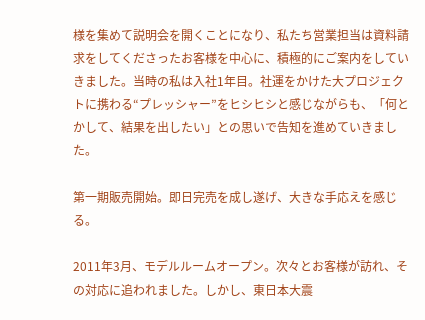様を集めて説明会を開くことになり、私たち営業担当は資料請求をしてくださったお客様を中心に、積極的にご案内をしていきました。当時の私は入社1年目。社運をかけた大プロジェクトに携わる“プレッシャー”をヒシヒシと感じながらも、「何とかして、結果を出したい」との思いで告知を進めていきました。

第一期販売開始。即日完売を成し遂げ、大きな手応えを感じる。

2011年3月、モデルルームオープン。次々とお客様が訪れ、その対応に追われました。しかし、東日本大震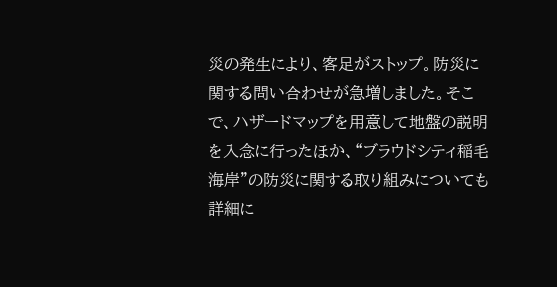災の発生により、客足がストップ。防災に関する問い合わせが急増しました。そこで、ハザードマップを用意して地盤の説明を入念に行ったほか、“ブラウドシティ稲毛海岸”の防災に関する取り組みについても詳細に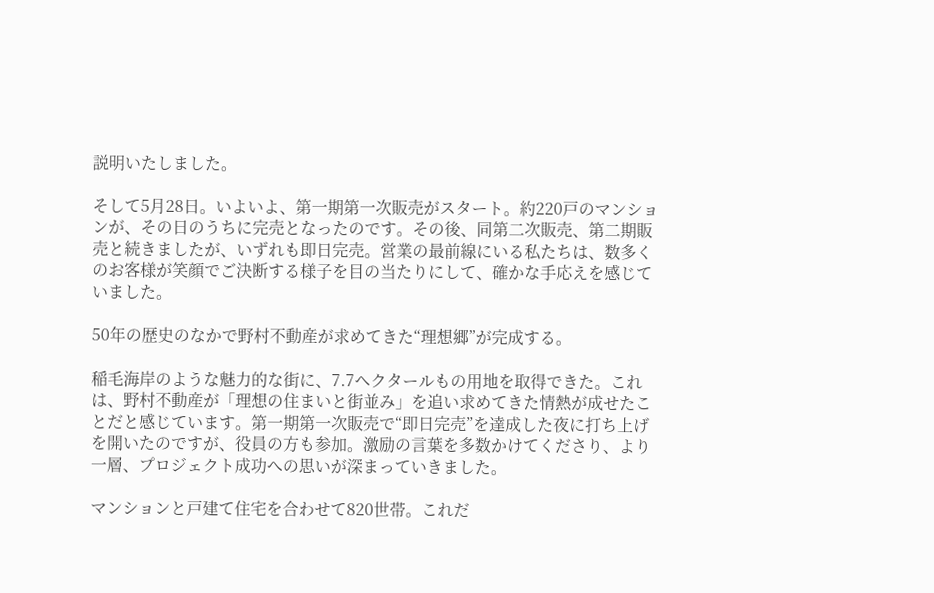説明いたしました。

そして5月28日。いよいよ、第一期第一次販売がスタート。約220戸のマンションが、その日のうちに完売となったのです。その後、同第二次販売、第二期販売と続きましたが、いずれも即日完売。営業の最前線にいる私たちは、数多くのお客様が笑顔でご決断する様子を目の当たりにして、確かな手応えを感じていました。

50年の歴史のなかで野村不動産が求めてきた“理想郷”が完成する。

稲毛海岸のような魅力的な街に、7.7ヘクタールもの用地を取得できた。これは、野村不動産が「理想の住まいと街並み」を追い求めてきた情熱が成せたことだと感じています。第一期第一次販売で“即日完売”を達成した夜に打ち上げを開いたのですが、役員の方も参加。激励の言葉を多数かけてくださり、より一層、プロジェクト成功への思いが深まっていきました。

マンションと戸建て住宅を合わせて820世帯。これだ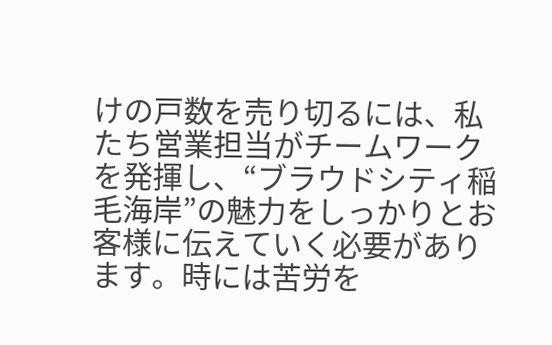けの戸数を売り切るには、私たち営業担当がチームワークを発揮し、“ブラウドシティ稲毛海岸”の魅力をしっかりとお客様に伝えていく必要があります。時には苦労を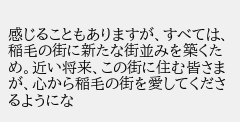感じることもありますが、すべては、稲毛の街に新たな街並みを築くため。近い将来、この街に住む皆さまが、心から稲毛の街を愛してくださるようにな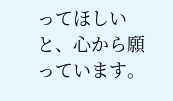ってほしいと、心から願っています。